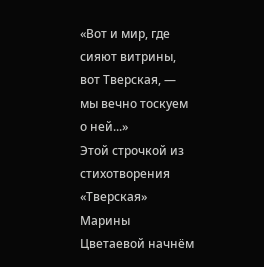«Вот и мир, где сияют витрины, вот Тверская, — мы вечно тоскуем о ней...»
Этой строчкой из стихотворения «Тверская» Марины Цветаевой начнём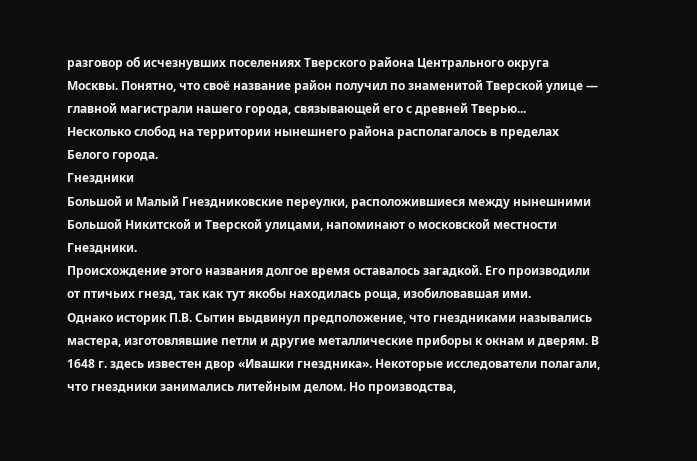разговор об исчезнувших поселениях Тверского района Центрального округа Москвы. Понятно, что своё название район получил по знаменитой Тверской улице — главной магистрали нашего города, связывающей его с древней Тверью...
Несколько слобод на территории нынешнего района располагалось в пределах Белого города.
Гнездники
Большой и Малый Гнездниковские переулки, расположившиеся между нынешними Большой Никитской и Тверской улицами, напоминают о московской местности Гнездники.
Происхождение этого названия долгое время оставалось загадкой. Его производили от птичьих гнезд, так как тут якобы находилась роща, изобиловавшая ими.
Однако историк П.В. Сытин выдвинул предположение, что гнездниками назывались мастера, изготовлявшие петли и другие металлические приборы к окнам и дверям. В 1648 г. здесь известен двор «Ивашки гнездника». Некоторые исследователи полагали, что гнездники занимались литейным делом. Но производства,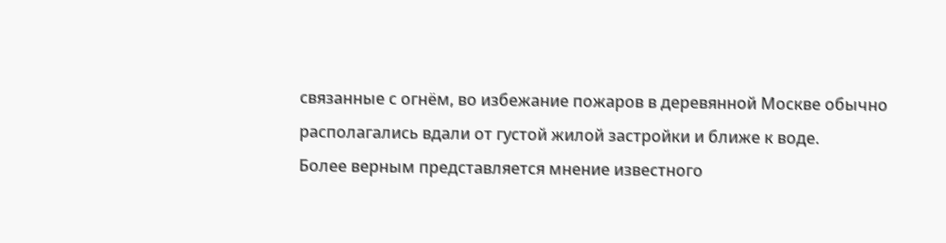связанные с огнём, во избежание пожаров в деревянной Москве обычно располагались вдали от густой жилой застройки и ближе к воде.
Более верным представляется мнение известного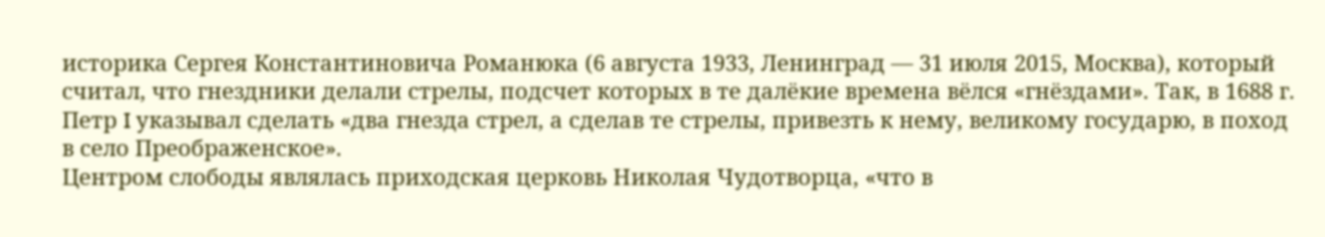историка Сергея Константиновича Романюка (6 августа 1933, Ленинград — 31 июля 2015, Москва), который считал, что гнездники делали стрелы, подсчет которых в те далёкие времена вёлся «гнёздами». Так, в 1688 г. Петр I указывал сделать «два гнезда стрел, а сделав те стрелы, привезть к нему, великому государю, в поход в село Преображенское».
Центром слободы являлась приходская церковь Николая Чудотворца, «что в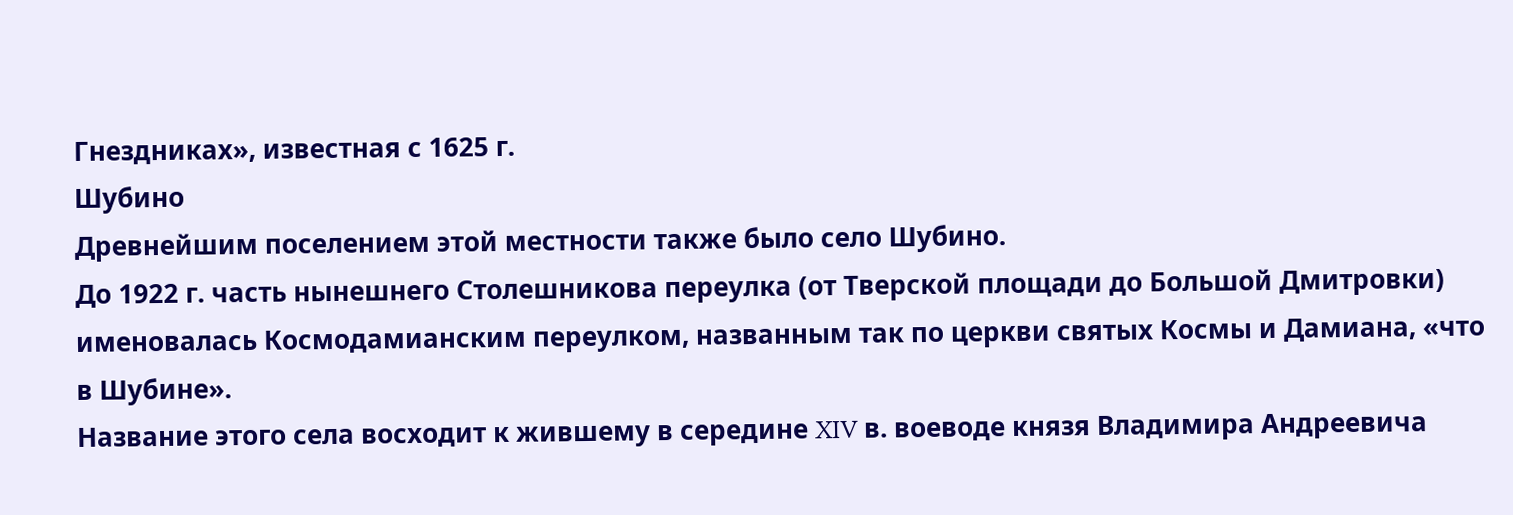Гнездниках», известная с 1625 г.
Шубино
Древнейшим поселением этой местности также было село Шубино.
До 1922 г. часть нынешнего Столешникова переулка (от Тверской площади до Большой Дмитровки) именовалась Космодамианским переулком, названным так по церкви святых Космы и Дамиана, «что в Шубине».
Название этого села восходит к жившему в середине XIV в. воеводе князя Владимира Андреевича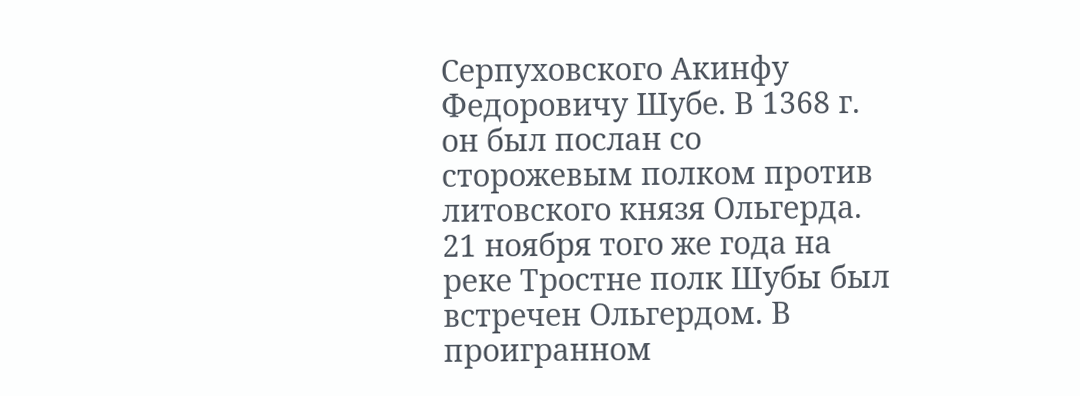Серпуховского Акинфу Федоровичу Шубе. В 1368 г. он был послан со сторожевым полком против литовского князя Ольгерда. 21 ноября того же года на реке Тростне полк Шубы был встречен Ольгердом. В проигранном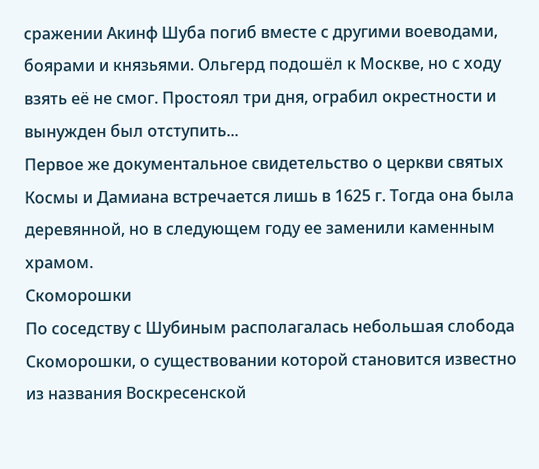сражении Акинф Шуба погиб вместе с другими воеводами, боярами и князьями. Ольгерд подошёл к Москве, но с ходу взять её не смог. Простоял три дня, ограбил окрестности и вынужден был отступить...
Первое же документальное свидетельство о церкви святых Космы и Дамиана встречается лишь в 1625 г. Тогда она была деревянной, но в следующем году ее заменили каменным храмом.
Скоморошки
По соседству с Шубиным располагалась небольшая слобода Скоморошки, о существовании которой становится известно из названия Воскресенской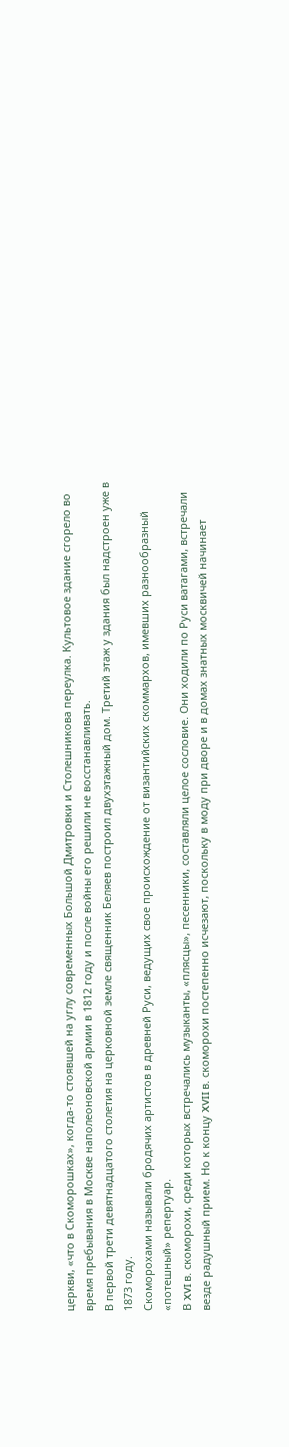церкви, «что в Скоморошках», когда-то стоявшей на углу современных Большой Дмитровки и Столешникова переулка. Культовое здание сгорело во время пребывания в Москве наполеоновской армии в 1812 году и после войны его решили не восстанавливать.
В первой трети девятнадцатого столетия на церковной земле священник Беляев построил двухэтажный дом. Третий этаж у здания был надстроен уже в 1873 году.
Скоморохами называли бродячих артистов в древней Руси, ведущих свое происхождение от византийских скоммархов, имевших разнообразный «потешный» репертуар.
В XVI в. скоморохи, среди которых встречались музыканты, «плясцы», песенники, составляли целое сословие. Они ходили по Руси ватагами, встречали везде радушный прием. Но к концу XVII в. скоморохи постепенно исчезают, поскольку в моду при дворе и в домах знатных москвичей начинает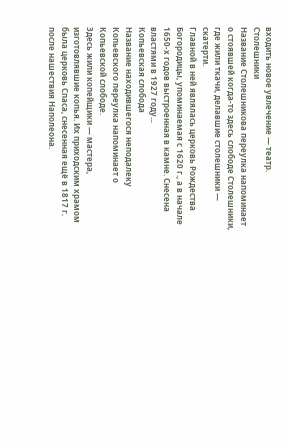входить новое увлечение — театр.
Столешники
Название Столешникова переулка напоминает о стоявшей когда-то здесь слободе Столешники, где жили ткачи, делавшие столешники — скатерти.
Главной в ней являлась церковь Рождества Богородицы, упоминаемая с 1620 г., а в начале 1650-х годов выстроенная в камне. Снесена властями в 1927 году...
Копьевская слобода
Название находившегося неподалеку Копьевского переулка напоминает о Копьевской слободе.
Здесь жили копейщики — мастера, изготовлявшие копья. Их приходским храмом была церковь Спаса, снесенная ещё в 1817 г. после нашествия Наполеона.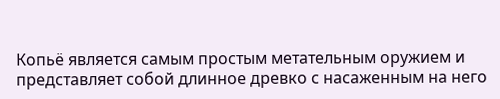Копьё является самым простым метательным оружием и представляет собой длинное древко с насаженным на него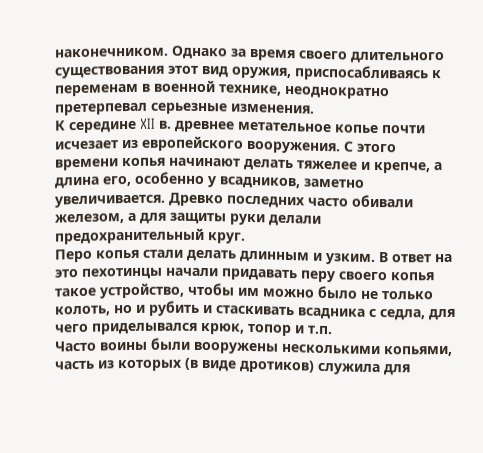наконечником. Однако за время своего длительного существования этот вид оружия, приспосабливаясь к переменам в военной технике, неоднократно претерпевал серьезные изменения.
К середине XII в. древнее метательное копье почти исчезает из европейского вооружения. С этого времени копья начинают делать тяжелее и крепче, а длина его, особенно у всадников, заметно увеличивается. Древко последних часто обивали железом, а для защиты руки делали предохранительный круг.
Перо копья стали делать длинным и узким. В ответ на это пехотинцы начали придавать перу своего копья такое устройство, чтобы им можно было не только колоть, но и рубить и стаскивать всадника с седла, для чего приделывался крюк, топор и т.п.
Часто воины были вооружены несколькими копьями, часть из которых (в виде дротиков) служила для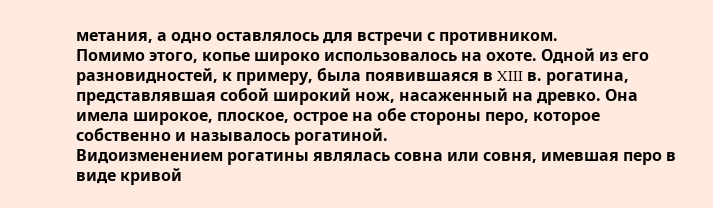метания, а одно оставлялось для встречи с противником.
Помимо этого, копье широко использовалось на охоте. Одной из его разновидностей, к примеру, была появившаяся в XIII в. рогатина, представлявшая собой широкий нож, насаженный на древко. Она имела широкое, плоское, острое на обе стороны перо, которое собственно и называлось рогатиной.
Видоизменением рогатины являлась совна или совня, имевшая перо в виде кривой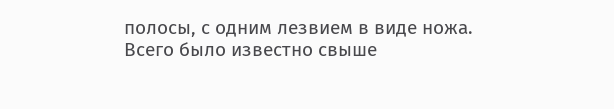полосы, с одним лезвием в виде ножа.
Всего было известно свыше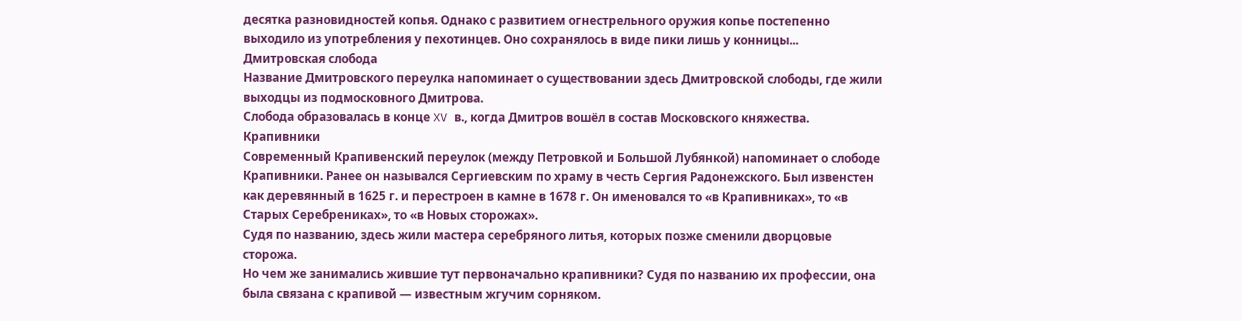десятка разновидностей копья. Однако с развитием огнестрельного оружия копье постепенно выходило из употребления у пехотинцев. Оно сохранялось в виде пики лишь у конницы...
Дмитровская слобода
Название Дмитровского переулка напоминает о существовании здесь Дмитровской слободы, где жили выходцы из подмосковного Дмитрова.
Слобода образовалась в конце XV в., когда Дмитров вошёл в состав Московского княжества.
Крапивники
Современный Крапивенский переулок (между Петровкой и Большой Лубянкой) напоминает о слободе Крапивники. Ранее он назывался Сергиевским по храму в честь Сергия Радонежского. Был извенстен как деревянный в 1625 г. и перестроен в камне в 1678 г. Он именовался то «в Крапивниках», то «в Старых Серебрениках», то «в Новых сторожах».
Судя по названию, здесь жили мастера серебряного литья, которых позже сменили дворцовые сторожа.
Но чем же занимались жившие тут первоначально крапивники? Судя по названию их профессии, она была связана с крапивой — известным жгучим сорняком.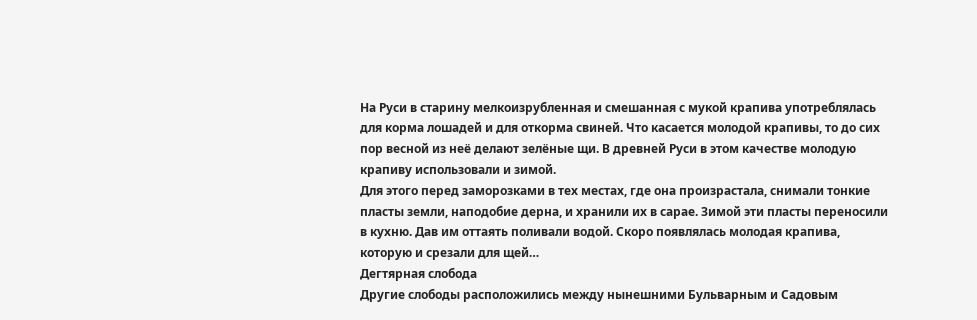На Руси в старину мелкоизрубленная и смешанная с мукой крапива употреблялась для корма лошадей и для откорма свиней. Что касается молодой крапивы, то до сих пор весной из неё делают зелёные щи. В древней Руси в этом качестве молодую крапиву использовали и зимой.
Для этого перед заморозками в тех местах, где она произрастала, снимали тонкие пласты земли, наподобие дерна, и хранили их в сарае. Зимой эти пласты переносили в кухню. Дав им оттаять поливали водой. Скоро появлялась молодая крапива, которую и срезали для щей…
Дегтярная слобода
Другие слободы расположились между нынешними Бульварным и Садовым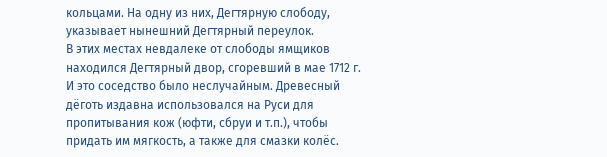кольцами. На одну из них, Дегтярную слободу, указывает нынешний Дегтярный переулок.
В этих местах невдалеке от слободы ямщиков находился Дегтярный двор, сгоревший в мае 1712 г. И это соседство было неслучайным. Древесный дёготь издавна использовался на Руси для пропитывания кож (юфти, сбруи и т.п.), чтобы придать им мягкость, а также для смазки колёс.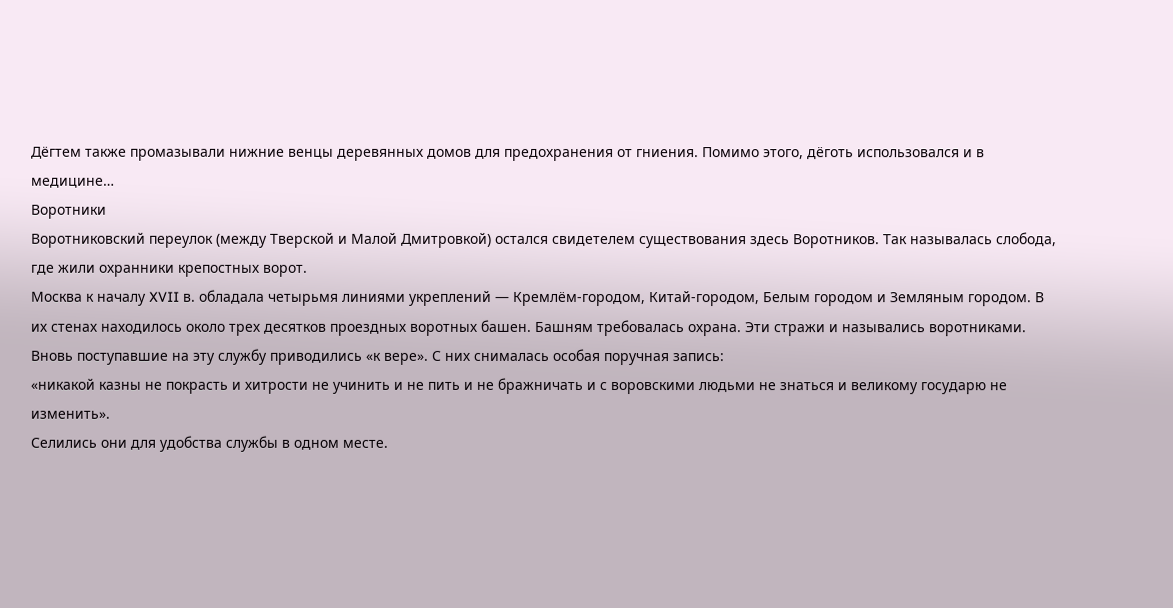Дёгтем также промазывали нижние венцы деревянных домов для предохранения от гниения. Помимо этого, дёготь использовался и в медицине…
Воротники
Воротниковский переулок (между Тверской и Малой Дмитровкой) остался свидетелем существования здесь Воротников. Так называлась слобода, где жили охранники крепостных ворот.
Москва к началу XVII в. обладала четырьмя линиями укреплений — Кремлём-городом, Китай-городом, Белым городом и Земляным городом. В их стенах находилось около трех десятков проездных воротных башен. Башням требовалась охрана. Эти стражи и назывались воротниками.
Вновь поступавшие на эту службу приводились «к вере». С них снималась особая поручная запись:
«никакой казны не покрасть и хитрости не учинить и не пить и не бражничать и с воровскими людьми не знаться и великому государю не изменить».
Селились они для удобства службы в одном месте.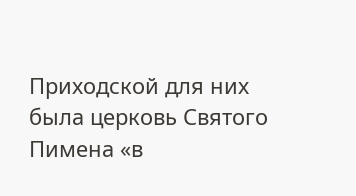Приходской для них была церковь Святого Пимена «в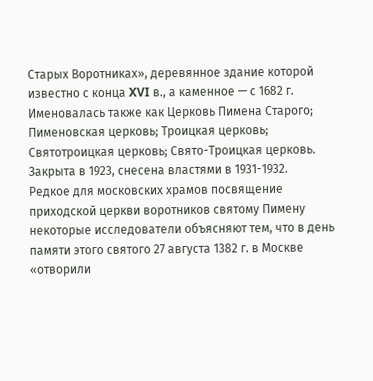Старых Воротниках», деревянное здание которой известно с конца XVI в., а каменное — с 1682 г. Именовалась также как Церковь Пимена Старого; Пименовская церковь; Троицкая церковь; Святотроицкая церковь; Свято-Троицкая церковь.
Закрыта в 1923, снесена властями в 1931-1932.
Редкое для московских храмов посвящение приходской церкви воротников святому Пимену некоторые исследователи объясняют тем, что в день памяти этого святого 27 августа 1382 г. в Москве «отворили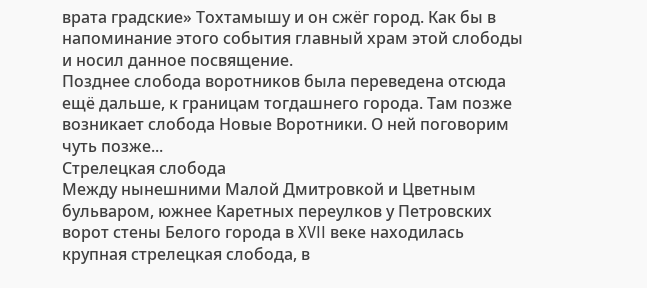врата градские» Тохтамышу и он сжёг город. Как бы в напоминание этого события главный храм этой слободы и носил данное посвящение.
Позднее слобода воротников была переведена отсюда ещё дальше, к границам тогдашнего города. Там позже возникает слобода Новые Воротники. О ней поговорим чуть позже...
Стрелецкая слобода
Между нынешними Малой Дмитровкой и Цветным бульваром, южнее Каретных переулков у Петровских ворот стены Белого города в XVII веке находилась крупная стрелецкая слобода, в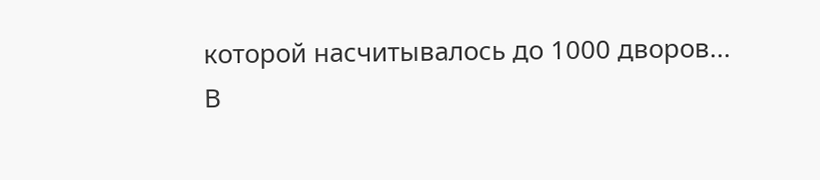которой насчитывалось до 1000 дворов...
В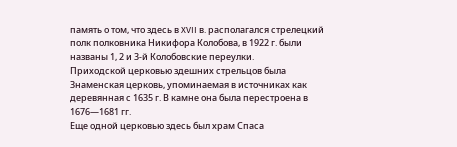память о том, что здесь в XVII в. располагался стрелецкий полк полковника Никифора Колобова, в 1922 г. были названы 1, 2 и 3-й Колобовские переулки.
Приходской церковью здешних стрельцов была Знаменская церковь, упоминаемая в источниках как деревянная с 1635 г. В камне она была перестроена в 1676—1681 гг.
Еще одной церковью здесь был храм Спаса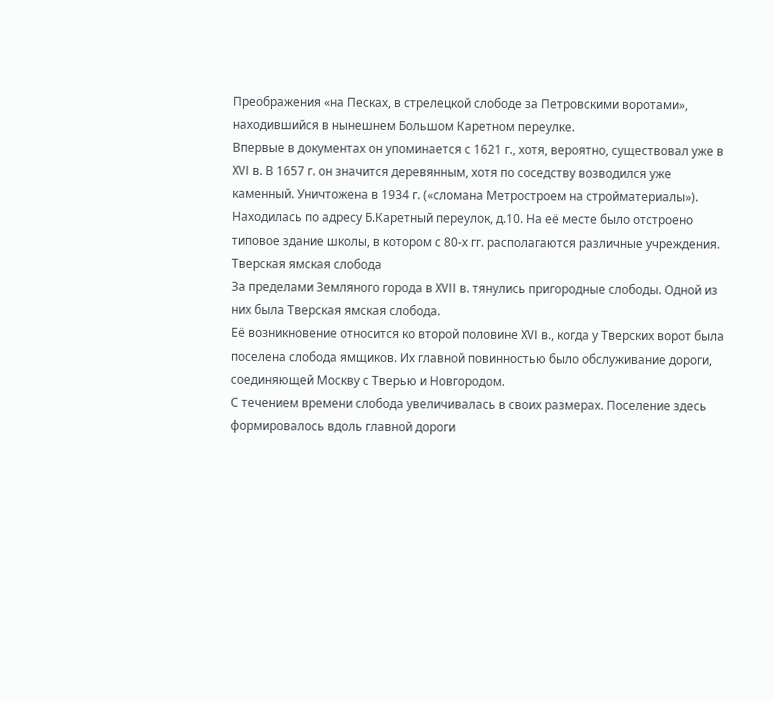Преображения «на Песках, в стрелецкой слободе за Петровскими воротами», находившийся в нынешнем Большом Каретном переулке.
Впервые в документах он упоминается с 1621 г., хотя, вероятно, существовал уже в XVI в. В 1657 г. он значится деревянным, хотя по соседству возводился уже каменный. Уничтожена в 1934 г. («сломана Метростроем на стройматериалы»).
Находилась по адресу Б.Каретный переулок, д.10. На её месте было отстроено типовое здание школы, в котором с 80-х гг. располагаются различные учреждения.
Тверская ямская слобода
За пределами Земляного города в XVII в. тянулись пригородные слободы. Одной из них была Тверская ямская слобода.
Её возникновение относится ко второй половине XVI в., когда у Тверских ворот была поселена слобода ямщиков. Их главной повинностью было обслуживание дороги, соединяющей Москву с Тверью и Новгородом.
С течением времени слобода увеличивалась в своих размерах. Поселение здесь формировалось вдоль главной дороги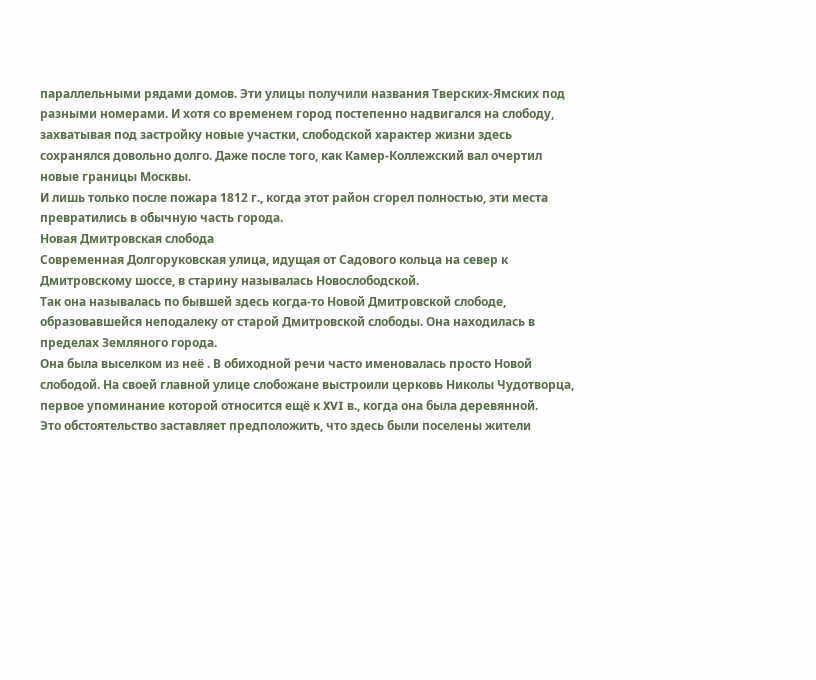параллельными рядами домов. Эти улицы получили названия Тверских-Ямских под разными номерами. И хотя со временем город постепенно надвигался на слободу, захватывая под застройку новые участки, слободской характер жизни здесь сохранялся довольно долго. Даже после того, как Камер-Коллежский вал очертил новые границы Москвы.
И лишь только после пожара 1812 г., когда этот район сгорел полностью, эти места превратились в обычную часть города.
Новая Дмитровская слобода
Современная Долгоруковская улица, идущая от Садового кольца на север к Дмитровскому шоссе, в старину называлась Новослободской.
Так она называлась по бывшей здесь когда-то Новой Дмитровской слободе, образовавшейся неподалеку от старой Дмитровской слободы. Она находилась в пределах Земляного города.
Она была выселком из неё . В обиходной речи часто именовалась просто Новой слободой. На своей главной улице слобожане выстроили церковь Николы Чудотворца, первое упоминание которой относится ещё к XVI в., когда она была деревянной.
Это обстоятельство заставляет предположить, что здесь были поселены жители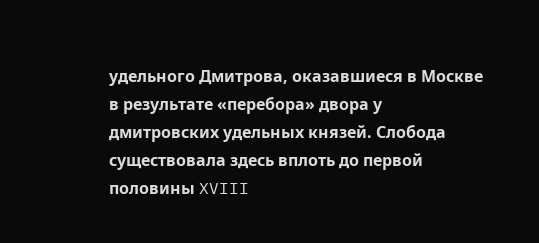удельного Дмитрова, оказавшиеся в Москве в результате «перебора» двора у дмитровских удельных князей. Слобода существовала здесь вплоть до первой половины XVIII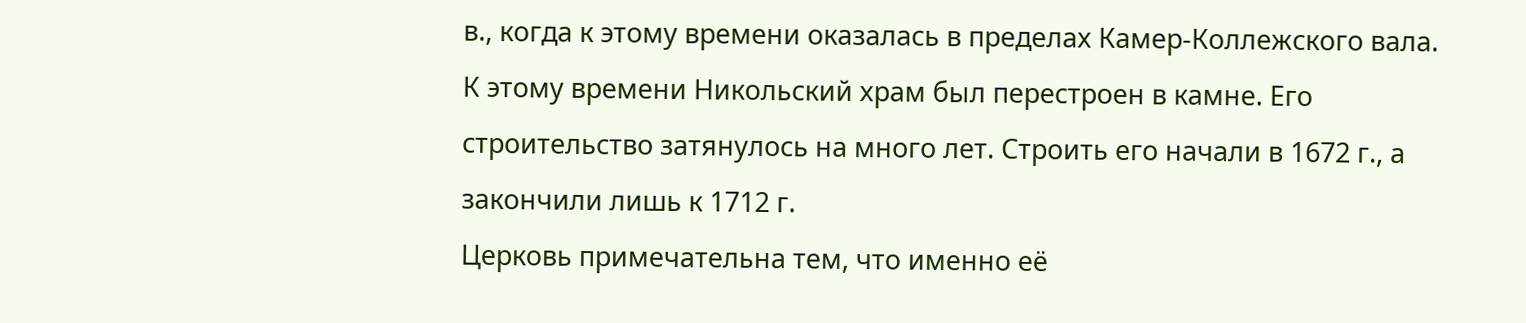в., когда к этому времени оказалась в пределах Камер-Коллежского вала. К этому времени Никольский храм был перестроен в камне. Его строительство затянулось на много лет. Строить его начали в 1672 г., а закончили лишь к 1712 г.
Церковь примечательна тем, что именно её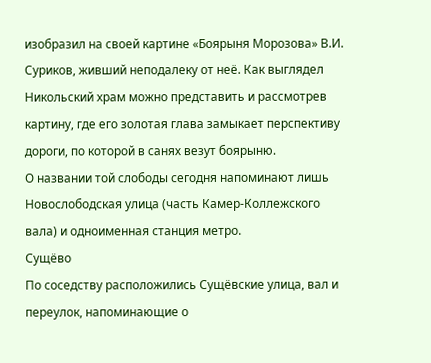изобразил на своей картине «Боярыня Морозова» В.И. Суриков, живший неподалеку от неё. Как выглядел Никольский храм можно представить и рассмотрев картину, где его золотая глава замыкает перспективу дороги, по которой в санях везут боярыню.
О названии той слободы сегодня напоминают лишь Новослободская улица (часть Камер-Коллежского вала) и одноименная станция метро.
Сущёво
По соседству расположились Сущёвские улица, вал и переулок, напоминающие о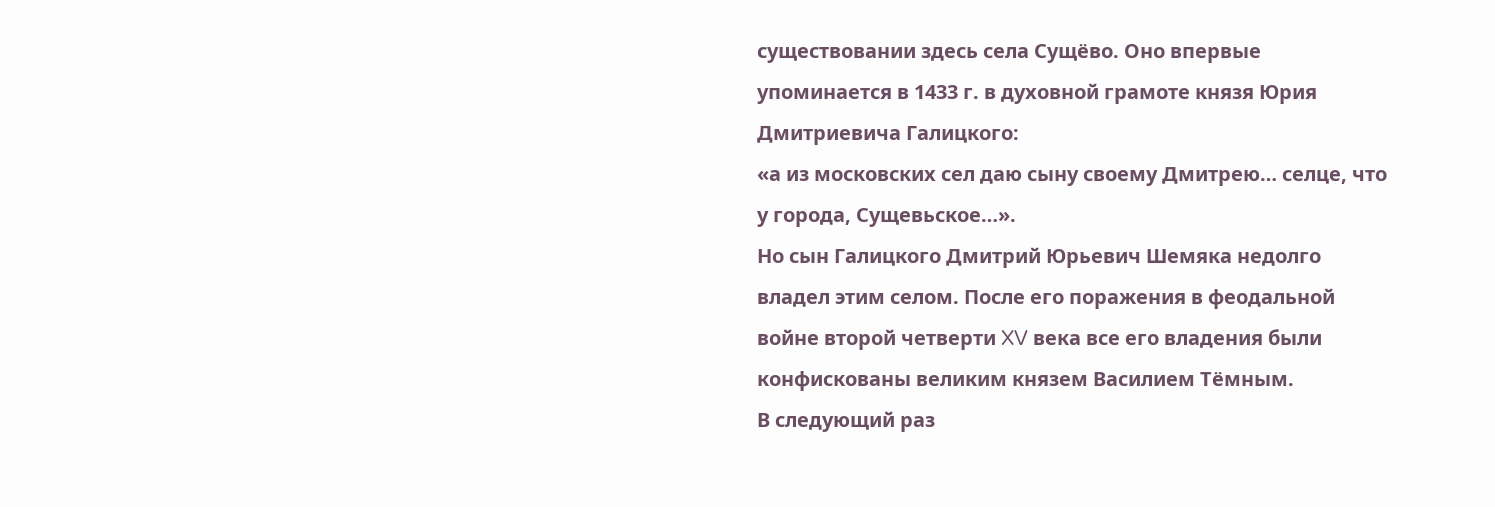существовании здесь села Сущёво. Оно впервые упоминается в 1433 г. в духовной грамоте князя Юрия Дмитриевича Галицкого:
«а из московских сел даю сыну своему Дмитрею… селце, что у города, Сущевьское…».
Но сын Галицкого Дмитрий Юрьевич Шемяка недолго владел этим селом. После его поражения в феодальной войне второй четверти XV века все его владения были конфискованы великим князем Василием Тёмным.
В следующий раз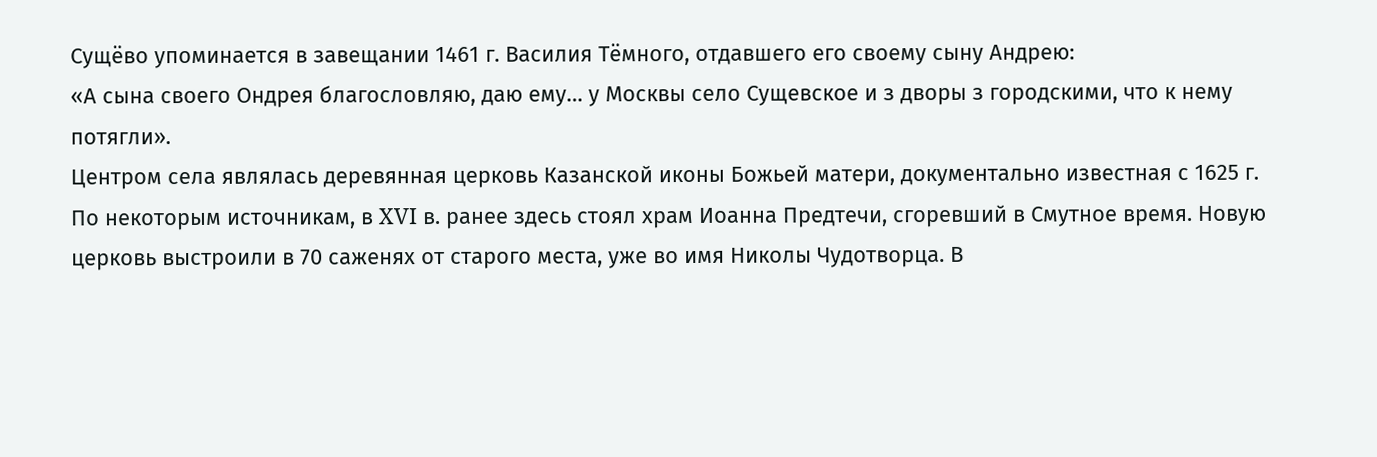Сущёво упоминается в завещании 1461 г. Василия Тёмного, отдавшего его своему сыну Андрею:
«А сына своего Ондрея благословляю, даю ему… у Москвы село Сущевское и з дворы з городскими, что к нему потягли».
Центром села являлась деревянная церковь Казанской иконы Божьей матери, документально известная с 1625 г. По некоторым источникам, в XVI в. ранее здесь стоял храм Иоанна Предтечи, сгоревший в Смутное время. Новую церковь выстроили в 70 саженях от старого места, уже во имя Николы Чудотворца. В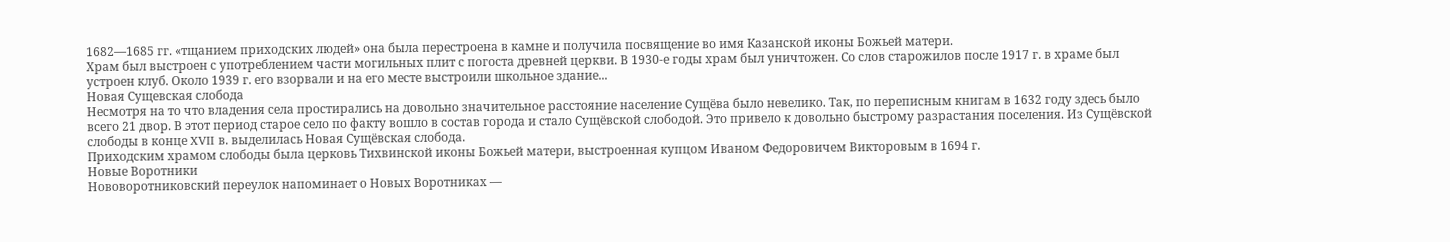1682—1685 гг. «тщанием приходских людей» она была перестроена в камне и получила посвящение во имя Казанской иконы Божьей матери.
Храм был выстроен с употреблением части могильных плит с погоста древней церкви. В 1930-е годы храм был уничтожен. Со слов старожилов после 1917 г. в храме был устроен клуб. Около 1939 г. его взорвали и на его месте выстроили школьное здание...
Новая Сущевская слобода
Несмотря на то что владения села простирались на довольно значительное расстояние население Сущёва было невелико. Так, по переписным книгам в 1632 году здесь было всего 21 двор. В этот период старое село по факту вошло в состав города и стало Сущёвской слободой. Это привело к довольно быстрому разрастания поселения. Из Сущёвской слободы в конце XVII в. выделилась Новая Сущёвская слобода.
Приходским храмом слободы была церковь Тихвинской иконы Божьей матери, выстроенная купцом Иваном Федоровичем Викторовым в 1694 г.
Новые Воротники
Нововоротниковский переулок напоминает о Новых Воротниках —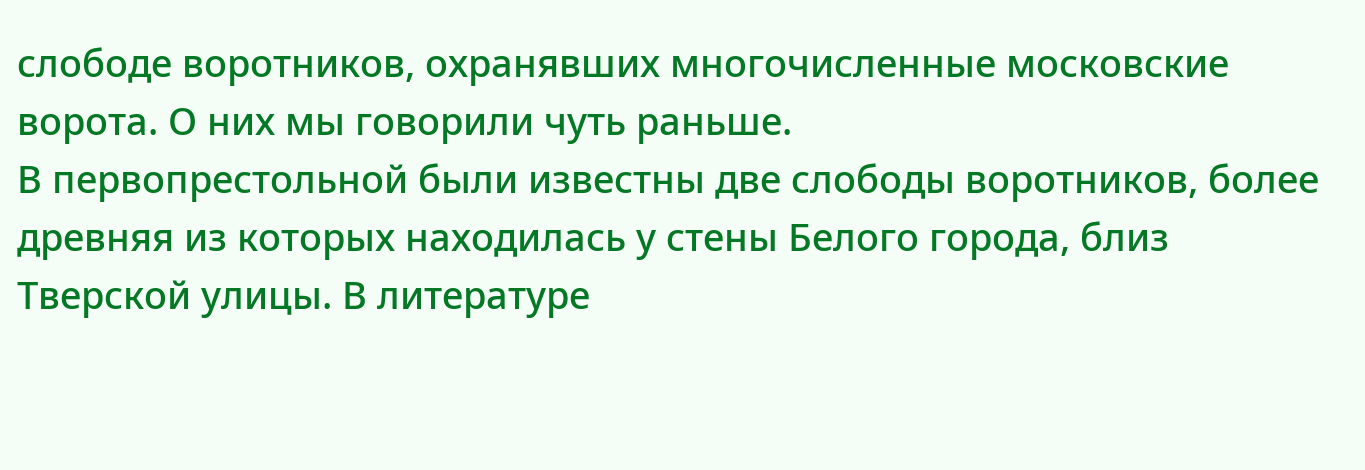слободе воротников, охранявших многочисленные московские ворота. О них мы говорили чуть раньше.
В первопрестольной были известны две слободы воротников, более древняя из которых находилась у стены Белого города, близ Тверской улицы. В литературе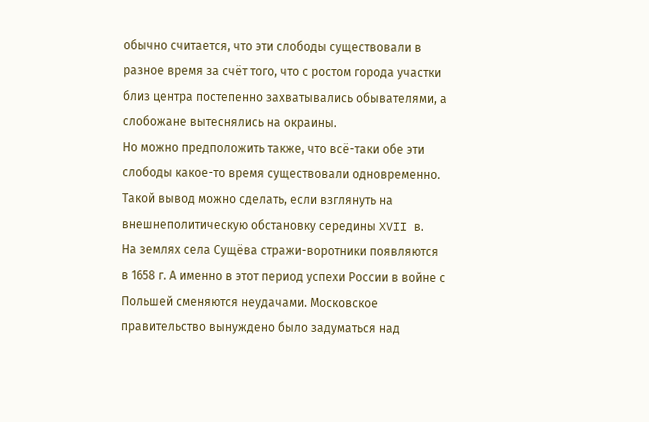обычно считается, что эти слободы существовали в разное время за счёт того, что с ростом города участки близ центра постепенно захватывались обывателями, а слобожане вытеснялись на окраины.
Но можно предположить также, что всё-таки обе эти слободы какое-то время существовали одновременно. Такой вывод можно сделать, если взглянуть на внешнеполитическую обстановку середины XVII в.
На землях села Сущёва стражи-воротники появляются в 1658 г. А именно в этот период успехи России в войне с Польшей сменяются неудачами. Московское правительство вынуждено было задуматься над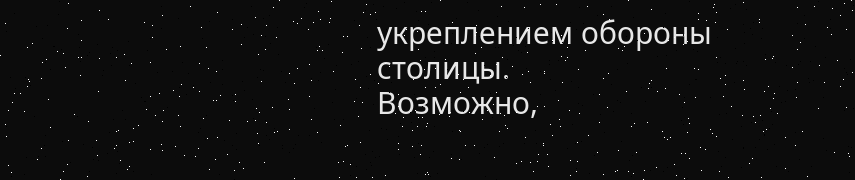укреплением обороны столицы.
Возможно,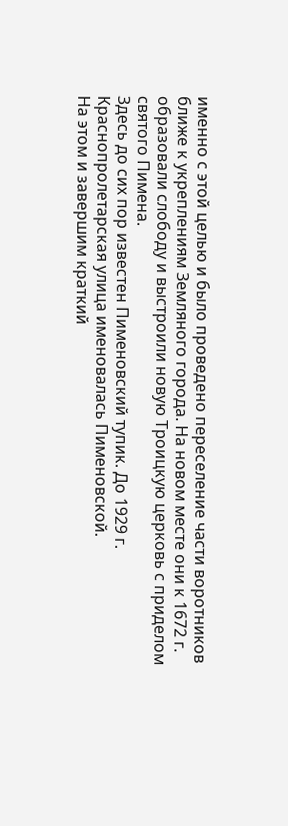именно с этой целью и было проведено переселение части воротников ближе к укреплениям Земляного города. На новом месте они к 1672 г. образовали слободу и выстроили новую Троицкую церковь с приделом святого Пимена.
Здесь до сих пор известен Пименовский тупик. До 1929 г. Краснопролетарская улица именовалась Пименовской.
На этом и завершим краткий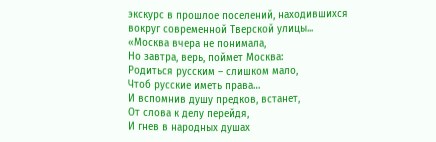экскурс в прошлое поселений, находившихся вокруг современной Тверской улицы...
«Москва вчера не понимала,
Но завтра, верь, поймет Москва:
Родиться русским – слишком мало,
Чтоб русские иметь права…
И вспомнив душу предков, встанет,
От слова к делу перейдя,
И гнев в народных душах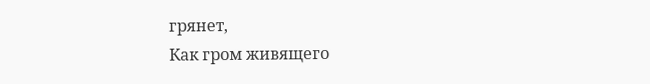грянет,
Как гром живящего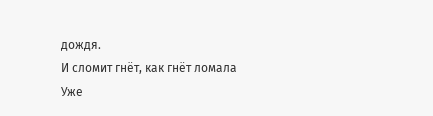дождя.
И сломит гнёт, как гнёт ломала
Уже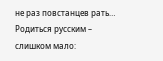не раз повстанцев рать…
Родиться русским – слишком мало: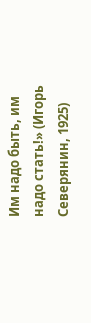Им надо быть, им надо стать!» (Игорь Северянин, 1925)